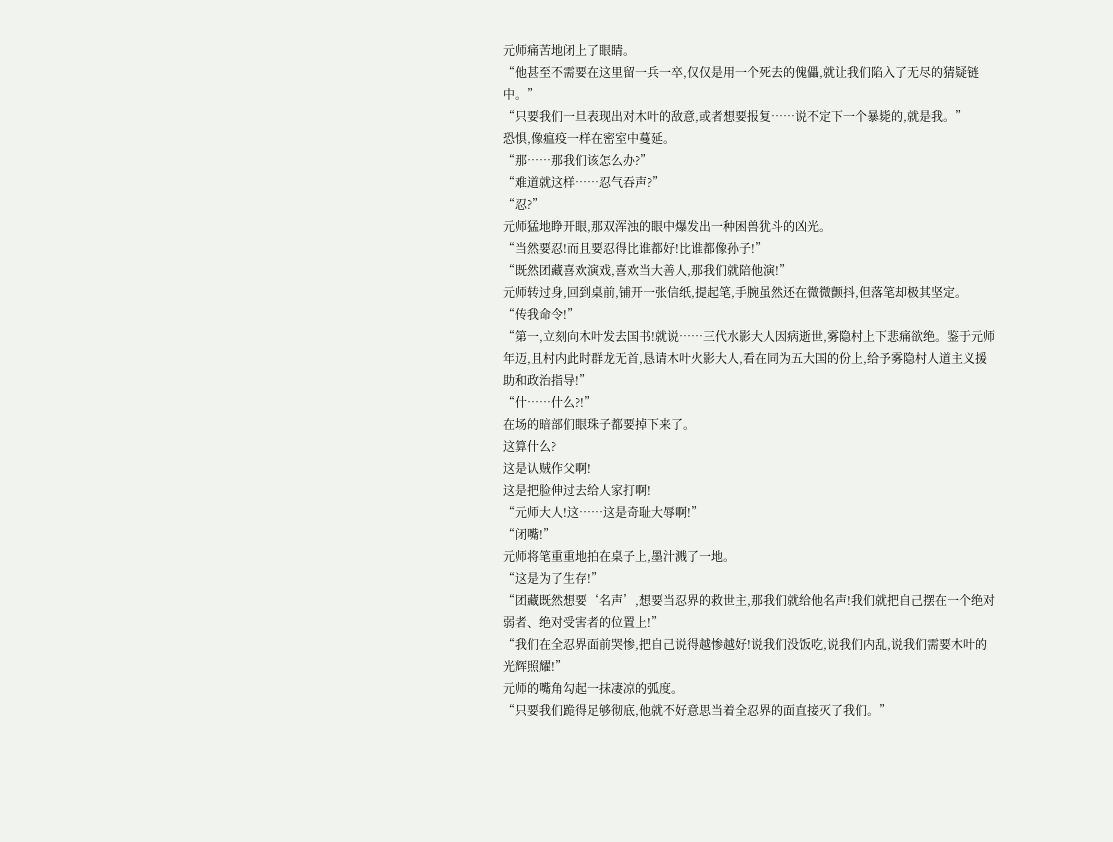元师痛苦地闭上了眼睛。
“他甚至不需要在这里留一兵一卒,仅仅是用一个死去的傀儡,就让我们陷入了无尽的猜疑链中。”
“只要我们一旦表现出对木叶的敌意,或者想要报复……说不定下一个暴毙的,就是我。”
恐惧,像瘟疫一样在密室中蔓延。
“那……那我们该怎么办?”
“难道就这样……忍气吞声?”
“忍?”
元师猛地睁开眼,那双浑浊的眼中爆发出一种困兽犹斗的凶光。
“当然要忍!而且要忍得比谁都好!比谁都像孙子!”
“既然团藏喜欢演戏,喜欢当大善人,那我们就陪他演!”
元师转过身,回到桌前,铺开一张信纸,提起笔,手腕虽然还在微微颤抖,但落笔却极其坚定。
“传我命令!”
“第一,立刻向木叶发去国书!就说……三代水影大人因病逝世,雾隐村上下悲痛欲绝。鉴于元师年迈,且村内此时群龙无首,恳请木叶火影大人,看在同为五大国的份上,给予雾隐村人道主义援助和政治指导!”
“什……什么?!”
在场的暗部们眼珠子都要掉下来了。
这算什么?
这是认贼作父啊!
这是把脸伸过去给人家打啊!
“元师大人!这……这是奇耻大辱啊!”
“闭嘴!”
元师将笔重重地拍在桌子上,墨汁溅了一地。
“这是为了生存!”
“团藏既然想要‘名声’,想要当忍界的救世主,那我们就给他名声!我们就把自己摆在一个绝对弱者、绝对受害者的位置上!”
“我们在全忍界面前哭惨,把自己说得越惨越好!说我们没饭吃,说我们内乱,说我们需要木叶的光辉照耀!”
元师的嘴角勾起一抹凄凉的弧度。
“只要我们跪得足够彻底,他就不好意思当着全忍界的面直接灭了我们。”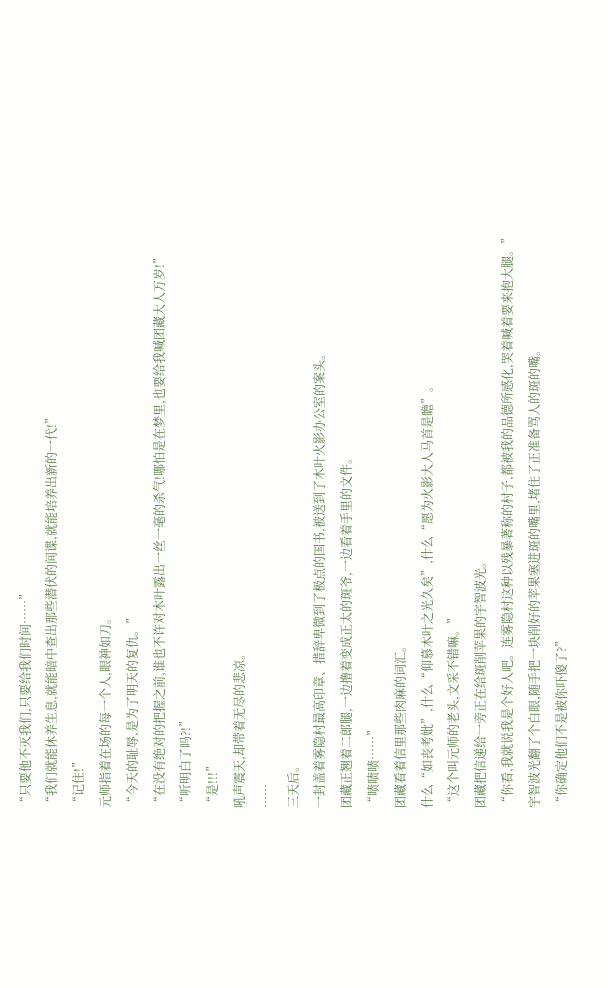“只要他不灭我们,只要给我们时间……”
“我们就能休养生息,就能暗中查出那些潜伏的间谍,就能培养出新的一代!”
“记住!”
元师指着在场的每一个人,眼神如刀。
“今天的耻辱,是为了明天的复仇。”
“在没有绝对的把握之前,谁也不许对木叶露出一丝一毫的杀气!哪怕是在梦里,也要给我喊团藏大人万岁!”
“听明白了吗?!”
“是!!!”
吼声震天,却带着无尽的悲凉。
……
三天后。
一封盖着雾隐村最高印章、措辞卑微到了极点的国书,被送到了木叶火影办公室的案头。
团藏正翘着二郎腿,一边撸着变成正太的斑爷,一边看着手里的文件。
“啧啧啧……”
团藏看着信里那些肉麻的词汇。
什么“如丧考妣”,什么“仰慕木叶之光久矣”,什么“愿为火影大人马首是瞻”。
“这个叫元师的老头,文采不错嘛。”
团藏把信递给一旁正在给斑削苹果的宇智波光。
“你看,我就说我是个好人吧。连雾隐村这种以残暴著称的村子,都被我的品德所感化,哭着喊着要来抱大腿。”
宇智波光翻了个白眼,随手把一块削好的苹果塞进斑的嘴里,堵住了正准备骂人的斑的嘴。
“你确定他们不是被你吓傻了?”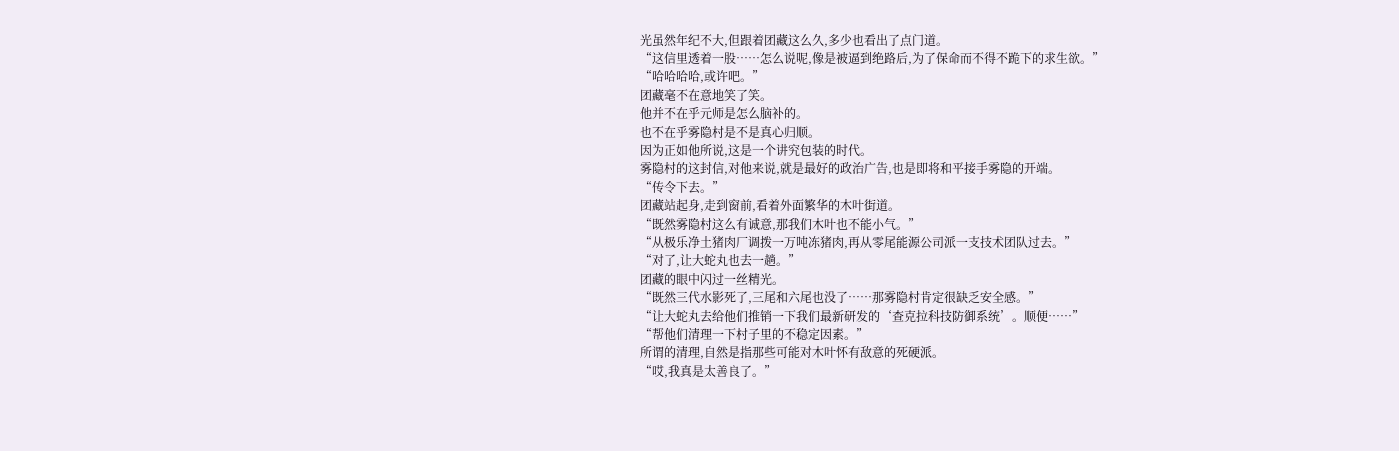光虽然年纪不大,但跟着团藏这么久,多少也看出了点门道。
“这信里透着一股……怎么说呢,像是被逼到绝路后,为了保命而不得不跪下的求生欲。”
“哈哈哈哈,或许吧。”
团藏毫不在意地笑了笑。
他并不在乎元师是怎么脑补的。
也不在乎雾隐村是不是真心归顺。
因为正如他所说,这是一个讲究包装的时代。
雾隐村的这封信,对他来说,就是最好的政治广告,也是即将和平接手雾隐的开端。
“传令下去。”
团藏站起身,走到窗前,看着外面繁华的木叶街道。
“既然雾隐村这么有诚意,那我们木叶也不能小气。”
“从极乐净土猪肉厂调拨一万吨冻猪肉,再从零尾能源公司派一支技术团队过去。”
“对了,让大蛇丸也去一趟。”
团藏的眼中闪过一丝精光。
“既然三代水影死了,三尾和六尾也没了……那雾隐村肯定很缺乏安全感。”
“让大蛇丸去给他们推销一下我们最新研发的‘查克拉科技防御系统’。顺便……”
“帮他们清理一下村子里的不稳定因素。”
所谓的清理,自然是指那些可能对木叶怀有敌意的死硬派。
“哎,我真是太善良了。”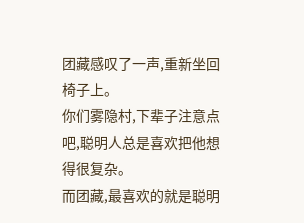团藏感叹了一声,重新坐回椅子上。
你们雾隐村,下辈子注意点吧,聪明人总是喜欢把他想得很复杂。
而团藏,最喜欢的就是聪明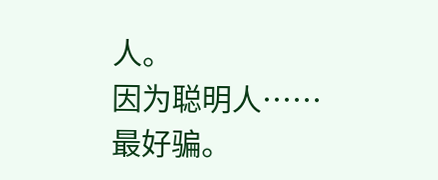人。
因为聪明人……
最好骗。